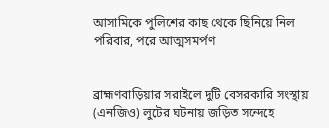আসামিকে পুলিশের কাছ থেকে ছিনিয়ে নিল পরিবার, পরে আত্মসমর্পণ


ব্রাহ্মণবাড়িয়ার সরাইলে দুটি বেসরকারি সংস্থায় (এনজিও) লুটের ঘটনায় জড়িত সন্দেহে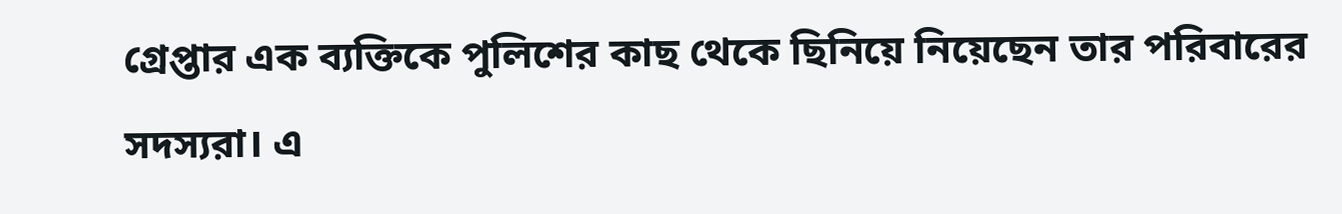গ্রেপ্তার এক ব্যক্তিকে পুলিশের কাছ থেকে ছিনিয়ে নিয়েছেন তার পরিবারের সদস্যরা। এ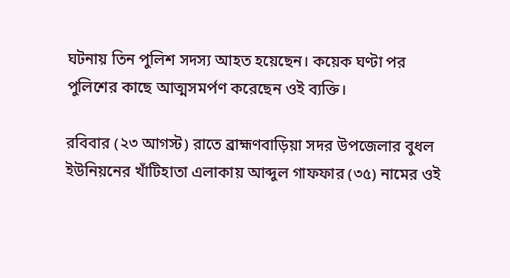ঘটনায় তিন পুলিশ সদস্য আহত হয়েছেন। কয়েক ঘণ্টা পর পুলিশের কাছে আত্মসমর্পণ করেছেন ওই ব্যক্তি।

রবিবার (২৩ আগস্ট) রাতে ব্রাহ্মণবাড়িয়া সদর উপজেলার বুধল ইউনিয়নের খাঁটিহাতা এলাকায় আব্দুল গাফফার (৩৫) নামের ওই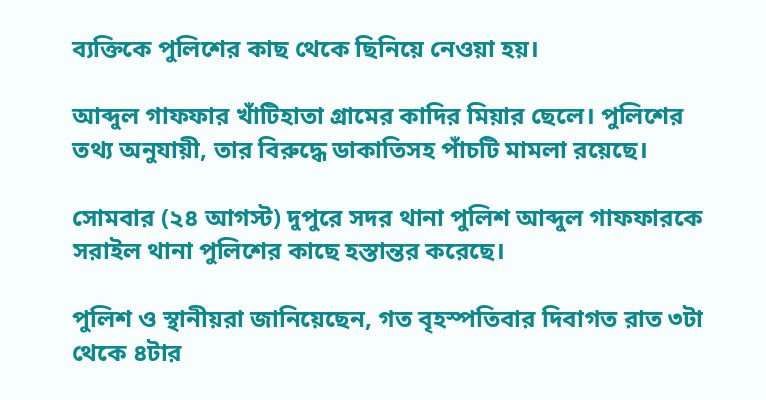ব্যক্তিকে পুলিশের কাছ থেকে ছিনিয়ে নেওয়া হয়।

আব্দুল গাফফার খাঁটিহাতা গ্রামের কাদির মিয়ার ছেলে। পুলিশের তথ্য অনুযায়ী, তার বিরুদ্ধে ডাকাতিসহ পাঁচটি মামলা রয়েছে।

সোমবার (২৪ আগস্ট) দুপুরে সদর থানা পুলিশ আব্দুল গাফফারকে সরাইল থানা পুলিশের কাছে হস্তান্তর করেছে।

পুলিশ ও স্থানীয়রা জানিয়েছেন, গত বৃহস্পতিবার দিবাগত রাত ৩টা থেকে ৪টার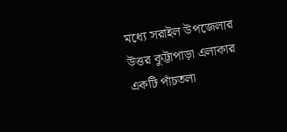মধ্যে সরাইল উপজেলার উত্তর কুট্টাপাড়া এলাকার একটি পাঁচতলা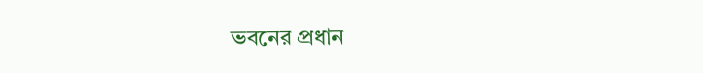ভবনের প্রধান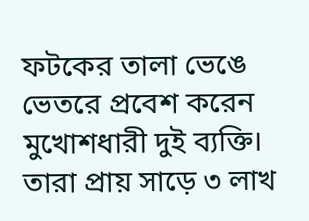ফটকের তালা ভেঙে ভেতরে প্রবেশ করেন মুখোশধারী দুই ব্যক্তি। তারা প্রায় সাড়ে ৩ লাখ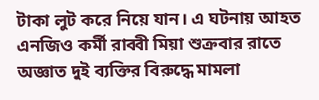টাকা লুট করে নিয়ে যান। এ ঘটনায় আহত এনজিও কর্মী রাব্বী মিয়া শুক্রবার রাতে অজ্ঞাত দুই ব্যক্তির বিরুদ্ধে মামলা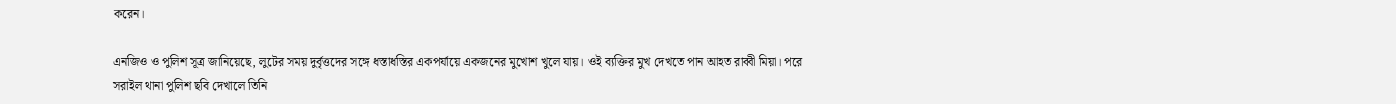করেন।

এনজিও ও পুলিশ সূত্র জানিয়েছে, লুটের সময় দুর্বৃত্তদের সঙ্গে ধস্তাধস্তির একপর্যায়ে একজনের মুখোশ খুলে যায়। ওই ব্যক্তির মুখ দেখতে পান আহত রাব্বী মিয়া। পরে সরাইল থানা পুলিশ ছবি দেখালে তিনি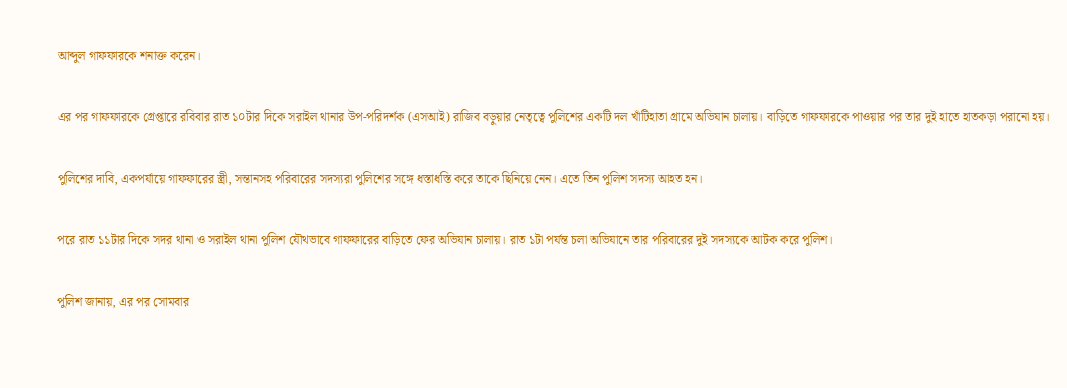আব্দুল গাফফারকে শনাক্ত করেন।

এর পর গাফফারকে গ্রেপ্তারে রবিবার রাত ১০টার দিকে সরাইল থানার উপ-পরিদর্শক (এসআই) রাজিব বড়ুয়ার নেতৃত্বে পুলিশের একটি দল খাঁটিহাতা গ্রামে অভিযান চালায়। বাড়িতে গাফফারকে পাওয়ার পর তার দুই হাতে হাতকড়া পরানো হয়।

পুলিশের দাবি, একপর্যায়ে গাফফারের স্ত্রী, সন্তানসহ পরিবারের সদস্যরা পুলিশের সঙ্গে ধস্তাধস্তি করে তাকে ছিনিয়ে নেন। এতে তিন পুলিশ সদস্য আহত হন।

পরে রাত ১১টার দিকে সদর থানা ও সরাইল থানা পুলিশ যৌথভাবে গাফফারের বাড়িতে ফের অভিযান চালায়। রাত ১টা পর্যন্ত চলা অভিযানে তার পরিবারের দুই সদস্যকে আটক করে পুলিশ।

পুলিশ জানায়, এর পর সোমবার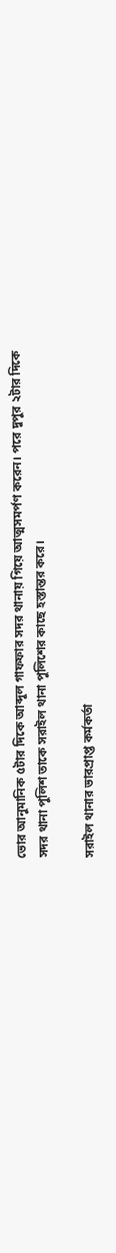ভোর আনুমানিক ৫টার দিকে আব্দুল গাফফার সদর থানায় গিয়ে আত্মসমর্পণ করেন। পরে দুপুর ২টার দিকে সদর থানা পুলিশ তাকে সরাইল থানা পুলিশের কাছে হস্তান্তর করে।

সরাইল থানার ভারপ্রাপ্ত কর্মকর্তা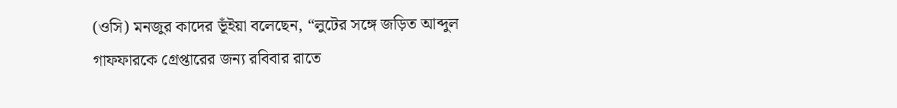(ওসি) মনজুর কাদের ভূঁইয়া বলেছেন, “লুটের সঙ্গে জড়িত আব্দুল গাফফারকে গ্রেপ্তারের জন্য রবিবার রাতে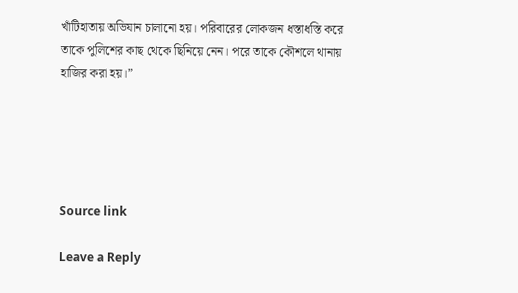খাঁটিহাতায় অভিযান চালানো হয়। পরিবারের লোকজন ধস্তাধস্তি করে তাকে পুলিশের কাছ থেকে ছিনিয়ে নেন। পরে তাকে কৌশলে থানায় হাজির করা হয়।”





Source link

Leave a Reply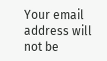Your email address will not be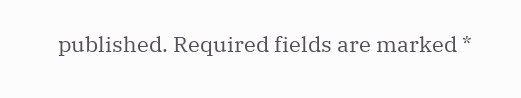published. Required fields are marked *